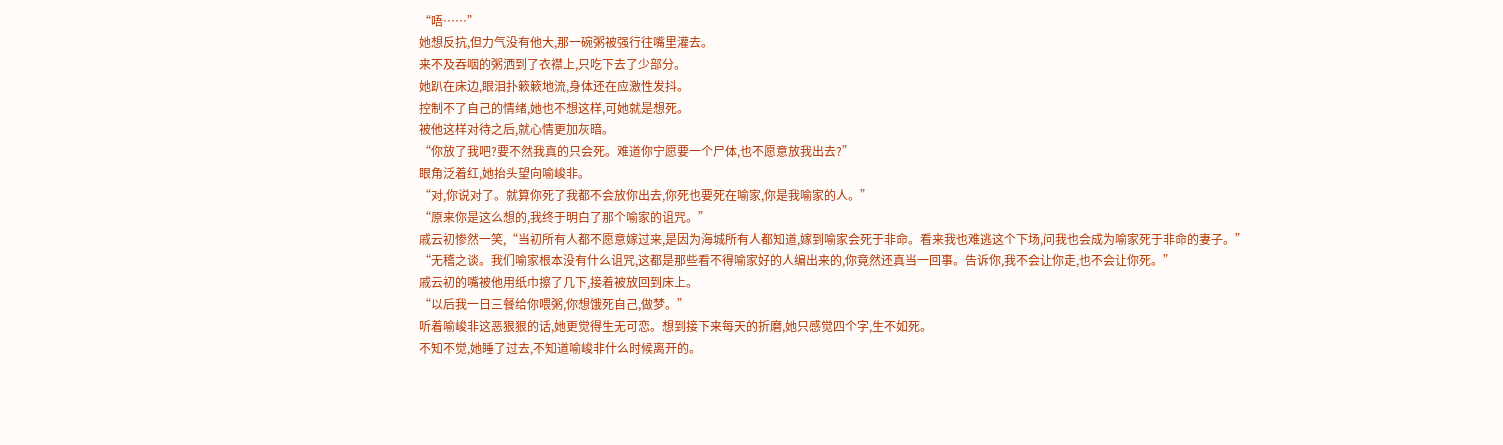“唔……”
她想反抗,但力气没有他大,那一碗粥被强行往嘴里灌去。
来不及吞咽的粥洒到了衣襟上,只吃下去了少部分。
她趴在床边,眼泪扑簌簌地流,身体还在应激性发抖。
控制不了自己的情绪,她也不想这样,可她就是想死。
被他这样对待之后,就心情更加灰暗。
“你放了我吧?要不然我真的只会死。难道你宁愿要一个尸体,也不愿意放我出去?”
眼角泛着红,她抬头望向喻峻非。
“对,你说对了。就算你死了我都不会放你出去,你死也要死在喻家,你是我喻家的人。”
“原来你是这么想的,我终于明白了那个喻家的诅咒。”
戚云初惨然一笑,“当初所有人都不愿意嫁过来,是因为海城所有人都知道,嫁到喻家会死于非命。看来我也难逃这个下场,问我也会成为喻家死于非命的妻子。”
“无稽之谈。我们喻家根本没有什么诅咒,这都是那些看不得喻家好的人编出来的,你竟然还真当一回事。告诉你,我不会让你走,也不会让你死。”
戚云初的嘴被他用纸巾擦了几下,接着被放回到床上。
“以后我一日三餐给你喂粥,你想饿死自己,做梦。”
听着喻峻非这恶狠狠的话,她更觉得生无可恋。想到接下来每天的折磨,她只感觉四个字,生不如死。
不知不觉,她睡了过去,不知道喻峻非什么时候离开的。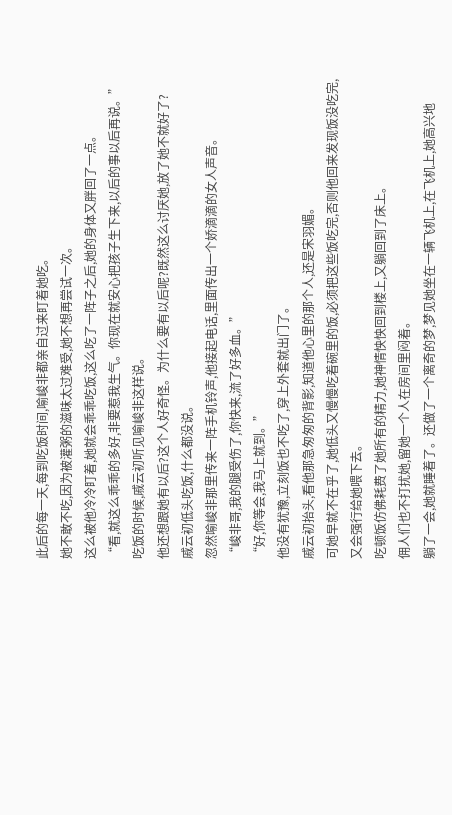此后的每一天,每到吃饭时间,喻峻非都亲自过来盯着她吃。
她不敢不吃,因为被灌粥的滋味太过难受,她不想再尝试一次。
这么被他冷冷盯着,她就会乖乖吃饭,这么吃了一阵子之后,她的身体又胖回了一点。
“看,就这么乖乖的多好,非要惹我生气。你现在就安心把孩子生下来,以后的事以后再说。”
吃饭的时候,戚云初听见喻峻非这样说。
他还想跟她有以后?这个人好奇怪。为什么要有以后呢?既然这么讨厌她,放了她不就好了?
戚云初低头吃饭,什么都没说。
忽然喻峻非那里传来一阵手机铃声,他接起电话,里面传出一个娇滴滴的女人声音。
“峻非哥,我的腿受伤了,你快来,流了好多血。”
“好,你等会,我马上就到。”
他没有犹豫,立刻饭也不吃了,穿上外套就出门了。
戚云初抬头,看他那急匆匆的背影,知道他心里的那个人,还是宋羽媚。
可她早就不在乎了,她低头又慢慢吃着碗里的饭,必须把这些饭吃完,否则他回来发现饭没吃完,又会强行给她喂下去。
吃顿饭仿佛耗费了她所有的精力,她神情怏怏回到楼上,又躺回到了床上。
佣人们也不打扰她,留她一个人在房间里闷着。
躺了一会,她就睡着了。还做了一个离奇的梦,梦见她坐在一辆飞机上,在飞机上,她高兴地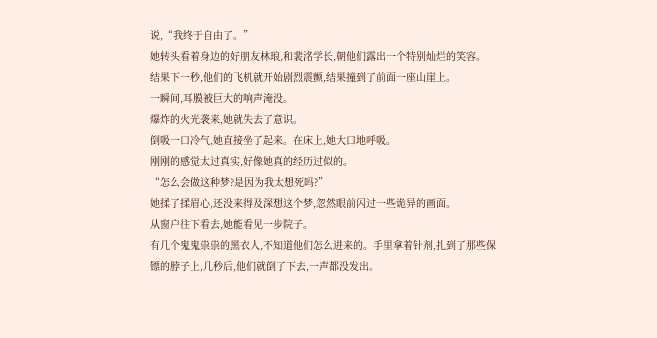说,“我终于自由了。”
她转头看着身边的好朋友林琅,和裴洺学长,朝他们露出一个特别灿烂的笑容。
结果下一秒,他们的飞机就开始剧烈震颤,结果撞到了前面一座山崖上。
一瞬间,耳膜被巨大的响声淹没。
爆炸的火光袭来,她就失去了意识。
倒吸一口冷气,她直接坐了起来。在床上,她大口地呼吸。
刚刚的感觉太过真实,好像她真的经历过似的。
“怎么会做这种梦?是因为我太想死吗?”
她揉了揉眉心,还没来得及深想这个梦,忽然眼前闪过一些诡异的画面。
从窗户往下看去,她能看见一步院子。
有几个鬼鬼祟祟的黑衣人,不知道他们怎么进来的。手里拿着针剂,扎到了那些保镖的脖子上,几秒后,他们就倒了下去,一声都没发出。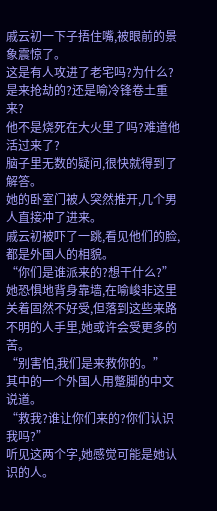戚云初一下子捂住嘴,被眼前的景象震惊了。
这是有人攻进了老宅吗?为什么?
是来抢劫的?还是喻冷锋卷土重来?
他不是烧死在大火里了吗?难道他活过来了?
脑子里无数的疑问,很快就得到了解答。
她的卧室门被人突然推开,几个男人直接冲了进来。
戚云初被吓了一跳,看见他们的脸,都是外国人的相貌。
“你们是谁派来的?想干什么?”
她恐惧地背身靠墙,在喻峻非这里关着固然不好受,但落到这些来路不明的人手里,她或许会受更多的苦。
“别害怕,我们是来救你的。”
其中的一个外国人用蹩脚的中文说道。
“救我?谁让你们来的?你们认识我吗?”
听见这两个字,她感觉可能是她认识的人。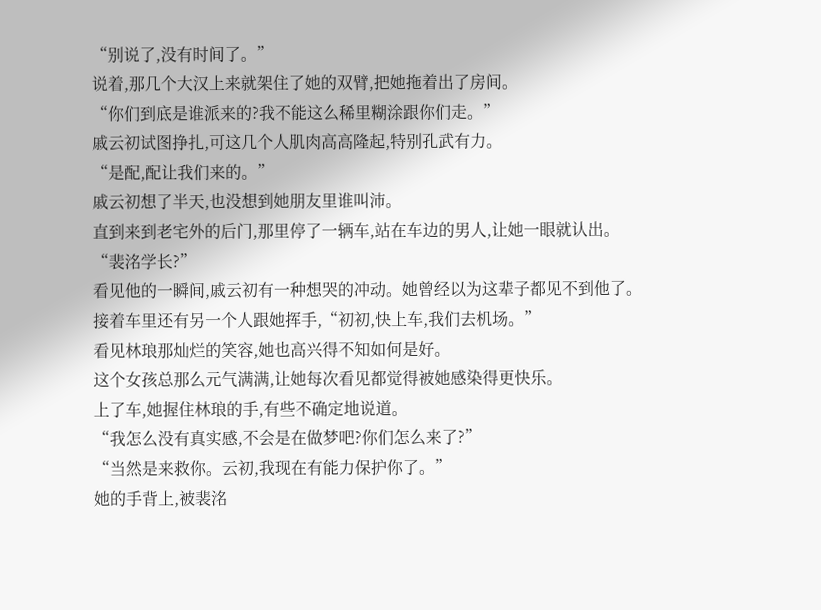“别说了,没有时间了。”
说着,那几个大汉上来就架住了她的双臂,把她拖着出了房间。
“你们到底是谁派来的?我不能这么稀里糊涂跟你们走。”
戚云初试图挣扎,可这几个人肌肉高高隆起,特别孔武有力。
“是配,配让我们来的。”
戚云初想了半天,也没想到她朋友里谁叫沛。
直到来到老宅外的后门,那里停了一辆车,站在车边的男人,让她一眼就认出。
“裴洺学长?”
看见他的一瞬间,戚云初有一种想哭的冲动。她曾经以为这辈子都见不到他了。
接着车里还有另一个人跟她挥手,“初初,快上车,我们去机场。”
看见林琅那灿烂的笑容,她也高兴得不知如何是好。
这个女孩总那么元气满满,让她每次看见都觉得被她感染得更快乐。
上了车,她握住林琅的手,有些不确定地说道。
“我怎么没有真实感,不会是在做梦吧?你们怎么来了?”
“当然是来救你。云初,我现在有能力保护你了。”
她的手背上,被裴洺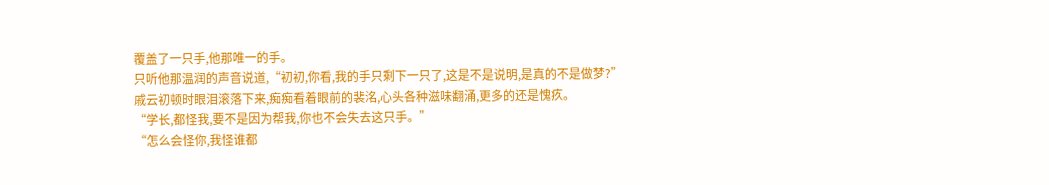覆盖了一只手,他那唯一的手。
只听他那温润的声音说道,“初初,你看,我的手只剩下一只了,这是不是说明,是真的不是做梦?”
戚云初顿时眼泪滚落下来,痴痴看着眼前的裴洺,心头各种滋味翻涌,更多的还是愧疚。
“学长,都怪我,要不是因为帮我,你也不会失去这只手。”
“怎么会怪你,我怪谁都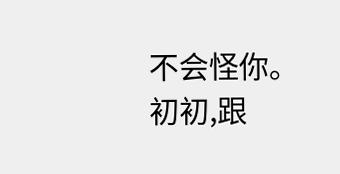不会怪你。初初,跟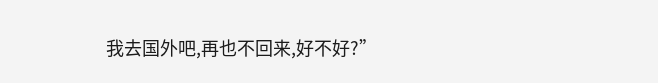我去国外吧,再也不回来,好不好?”